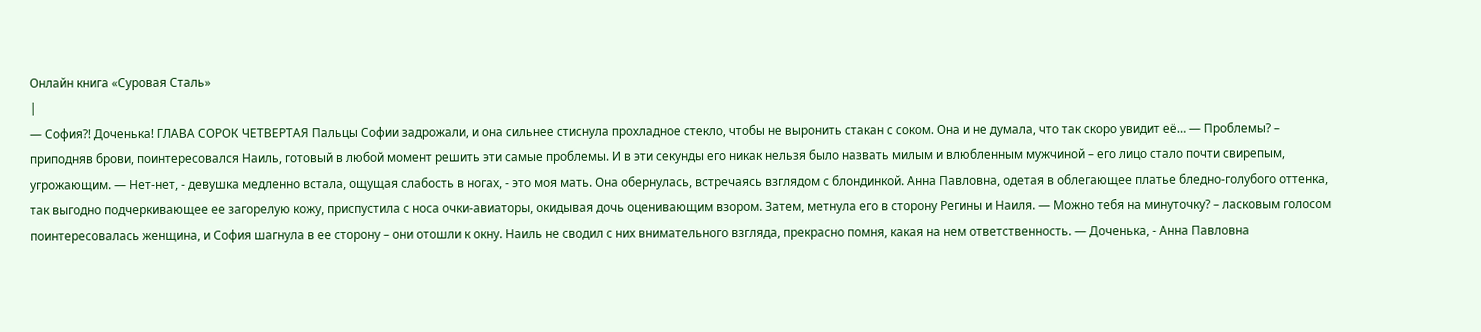Онлайн книга «Суровая Сталь»
|
— София?! Доченька! ГЛАВА СОРОК ЧЕТВЕРТАЯ Пальцы Софии задрожали, и она сильнее стиснула прохладное стекло, чтобы не выронить стакан с соком. Она и не думала, что так скоро увидит её… — Проблемы? – приподняв брови, поинтересовался Наиль, готовый в любой момент решить эти самые проблемы. И в эти секунды его никак нельзя было назвать милым и влюбленным мужчиной – его лицо стало почти свирепым, угрожающим. — Нет-нет, - девушка медленно встала, ощущая слабость в ногах, - это моя мать. Она обернулась, встречаясь взглядом с блондинкой. Анна Павловна, одетая в облегающее платье бледно-голубого оттенка, так выгодно подчеркивающее ее загорелую кожу, приспустила с носа очки-авиаторы, окидывая дочь оценивающим взором. Затем, метнула его в сторону Регины и Наиля. — Можно тебя на минуточку? – ласковым голосом поинтересовалась женщина, и София шагнула в ее сторону – они отошли к окну. Наиль не сводил с них внимательного взгляда, прекрасно помня, какая на нем ответственность. — Доченька, - Анна Павловна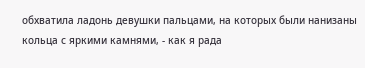обхватила ладонь девушки пальцами, на которых были нанизаны кольца с яркими камнями, - как я рада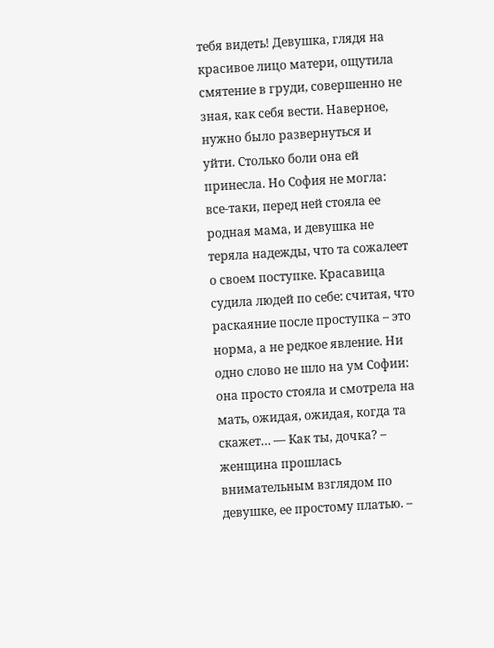тебя видеть! Девушка, глядя на красивое лицо матери, ощутила смятение в груди, совершенно не зная, как себя вести. Наверное, нужно было развернуться и уйти. Столько боли она ей принесла. Но София не могла: все-таки, перед ней стояла ее родная мама, и девушка не теряла надежды, что та сожалеет о своем поступке. Красавица судила людей по себе: считая, что раскаяние после проступка – это норма, а не редкое явление. Ни одно слово не шло на ум Софии: она просто стояла и смотрела на мать, ожидая, ожидая, когда та скажет… — Как ты, дочка? – женщина прошлась внимательным взглядом по девушке, ее простому платью. –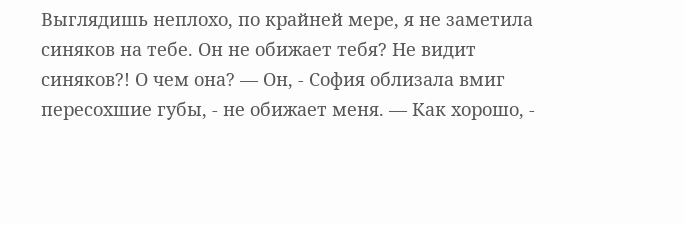Выглядишь неплохо, по крайней мере, я не заметила синяков на тебе. Он не обижает тебя? Не видит синяков?! О чем она? — Он, - София облизала вмиг пересохшие губы, - не обижает меня. — Как хорошо, -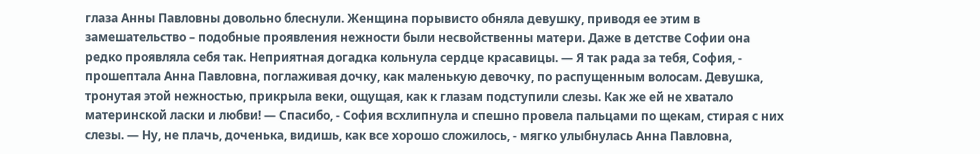глаза Анны Павловны довольно блеснули. Женщина порывисто обняла девушку, приводя ее этим в замешательство – подобные проявления нежности были несвойственны матери. Даже в детстве Софии она редко проявляла себя так. Неприятная догадка кольнула сердце красавицы. — Я так рада за тебя, София, - прошептала Анна Павловна, поглаживая дочку, как маленькую девочку, по распущенным волосам. Девушка, тронутая этой нежностью, прикрыла веки, ощущая, как к глазам подступили слезы. Как же ей не хватало материнской ласки и любви! — Спасибо, - София всхлипнула и спешно провела пальцами по щекам, стирая с них слезы. — Ну, не плачь, доченька, видишь, как все хорошо сложилось, - мягко улыбнулась Анна Павловна,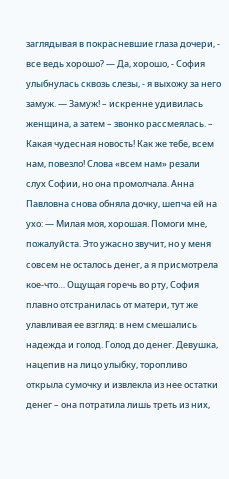заглядывая в покрасневшие глаза дочери, - все ведь хорошо? — Да, хорошо, - София улыбнулась сквозь слезы, - я выхожу за него замуж. — Замуж! – искренне удивилась женщина, а затем – звонко рассмеялась. – Какая чудесная новость! Как же тебе, всем нам, повезло! Слова «всем нам» резали слух Софии, но она промолчала. Анна Павловна снова обняла дочку, шепча ей на ухо: — Милая моя, хорошая. Помоги мне, пожалуйста. Это ужасно звучит, но у меня совсем не осталось денег, а я присмотрела кое-что… Ощущая горечь во рту, София плавно отстранилась от матери, тут же улавливая ее взгляд: в нем смешались надежда и голод. Голод до денег. Девушка, нацепив на лицо улыбку, торопливо открыла сумочку и извлекла из нее остатки денег – она потратила лишь треть из них,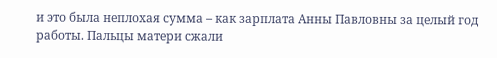и это была неплохая сумма – как зарплата Анны Павловны за целый год работы. Пальцы матери сжали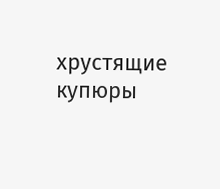хрустящие купюры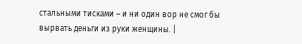стальными тисками – и ни один вор не смог бы вырвать деньги из руки женщины. |